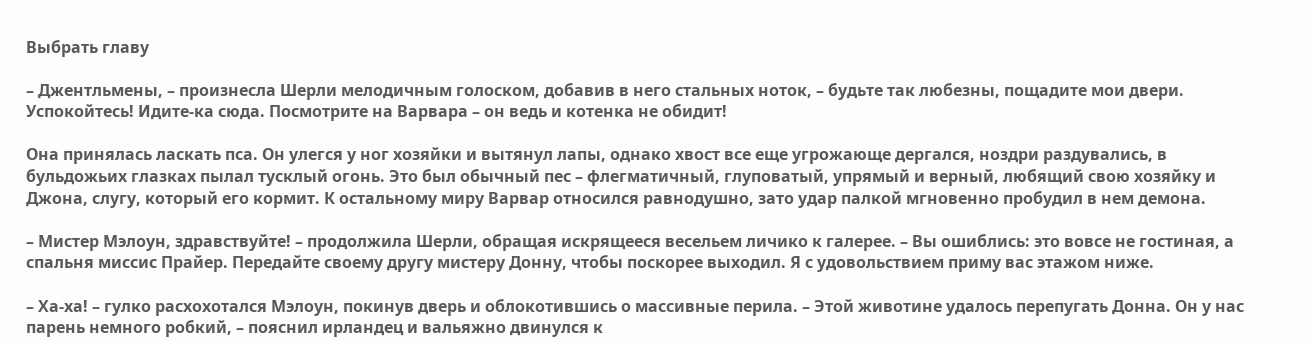Выбрать главу

– Джентльмены, – произнесла Шерли мелодичным голоском, добавив в него стальных ноток, – будьте так любезны, пощадите мои двери. Успокойтесь! Идите-ка сюда. Посмотрите на Варвара – он ведь и котенка не обидит!

Она принялась ласкать пса. Он улегся у ног хозяйки и вытянул лапы, однако хвост все еще угрожающе дергался, ноздри раздувались, в бульдожьих глазках пылал тусклый огонь. Это был обычный пес – флегматичный, глуповатый, упрямый и верный, любящий свою хозяйку и Джона, слугу, который его кормит. К остальному миру Варвар относился равнодушно, зато удар палкой мгновенно пробудил в нем демона.

– Мистер Мэлоун, здравствуйте! – продолжила Шерли, обращая искрящееся весельем личико к галерее. – Вы ошиблись: это вовсе не гостиная, а спальня миссис Прайер. Передайте своему другу мистеру Донну, чтобы поскорее выходил. Я с удовольствием приму вас этажом ниже.

– Ха-ха! – гулко расхохотался Мэлоун, покинув дверь и облокотившись о массивные перила. – Этой животине удалось перепугать Донна. Он у нас парень немного робкий, – пояснил ирландец и вальяжно двинулся к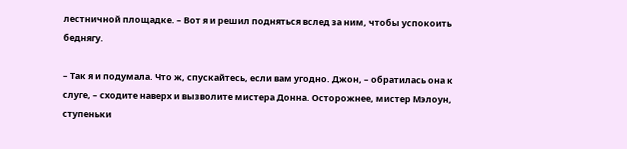лестничной площадке. – Вот я и решил подняться вслед за ним, чтобы успокоить беднягу.

– Так я и подумала. Что ж, спускайтесь, если вам угодно. Джон, – обратилась она к слуге, – сходите наверх и вызволите мистера Донна. Осторожнее, мистер Мэлоун, ступеньки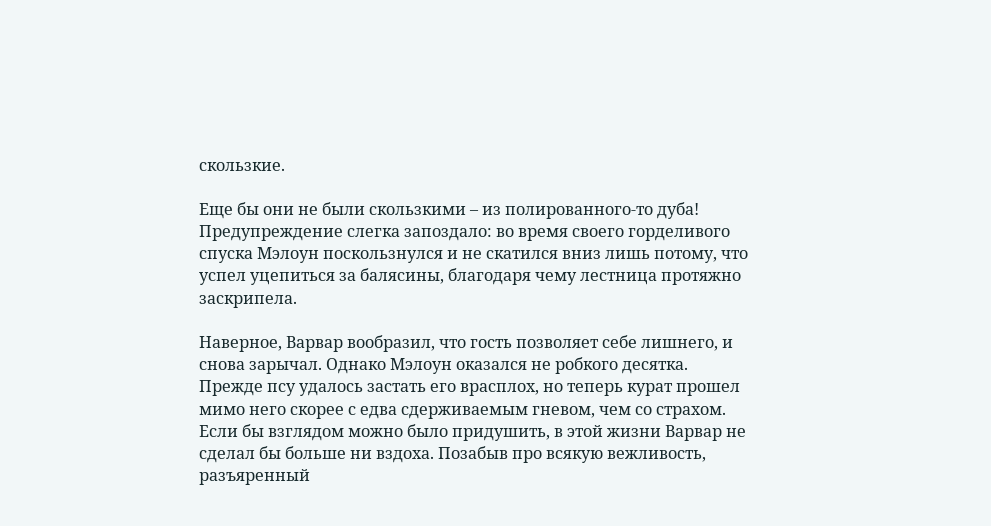скользкие.

Еще бы они не были скользкими – из полированного-то дуба! Предупреждение слегка запоздало: во время своего горделивого спуска Мэлоун поскользнулся и не скатился вниз лишь потому, что успел уцепиться за балясины, благодаря чему лестница протяжно заскрипела.

Наверное, Варвар вообразил, что гость позволяет себе лишнего, и снова зарычал. Однако Мэлоун оказался не робкого десятка. Прежде псу удалось застать его врасплох, но теперь курат прошел мимо него скорее с едва сдерживаемым гневом, чем со страхом. Если бы взглядом можно было придушить, в этой жизни Варвар не сделал бы больше ни вздоха. Позабыв про всякую вежливость, разъяренный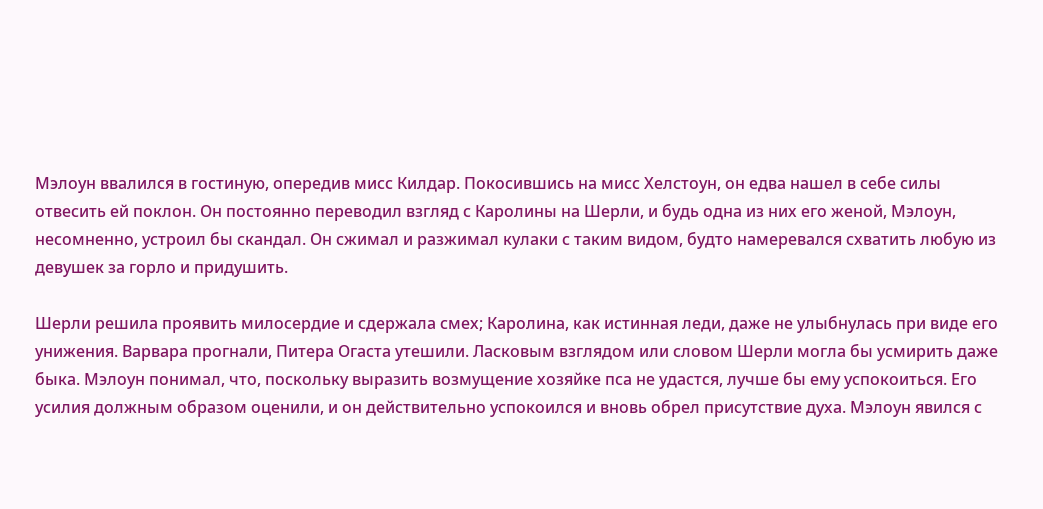Мэлоун ввалился в гостиную, опередив мисс Килдар. Покосившись на мисс Хелстоун, он едва нашел в себе силы отвесить ей поклон. Он постоянно переводил взгляд с Каролины на Шерли, и будь одна из них его женой, Мэлоун, несомненно, устроил бы скандал. Он сжимал и разжимал кулаки с таким видом, будто намеревался схватить любую из девушек за горло и придушить.

Шерли решила проявить милосердие и сдержала смех; Каролина, как истинная леди, даже не улыбнулась при виде его унижения. Варвара прогнали, Питера Огаста утешили. Ласковым взглядом или словом Шерли могла бы усмирить даже быка. Мэлоун понимал, что, поскольку выразить возмущение хозяйке пса не удастся, лучше бы ему успокоиться. Его усилия должным образом оценили, и он действительно успокоился и вновь обрел присутствие духа. Мэлоун явился с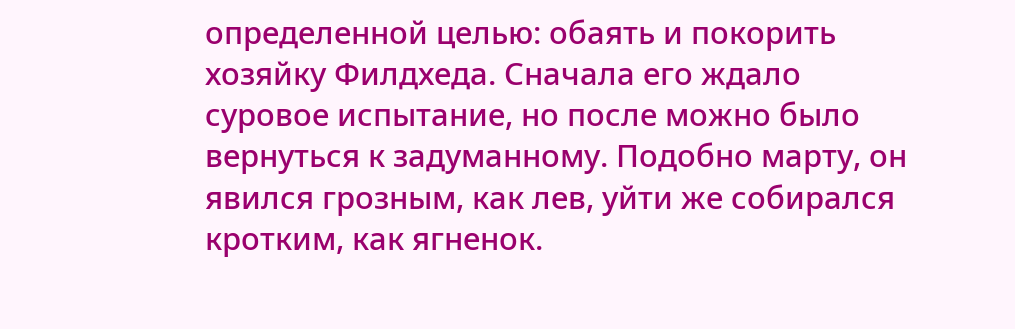определенной целью: обаять и покорить хозяйку Филдхеда. Сначала его ждало суровое испытание, но после можно было вернуться к задуманному. Подобно марту, он явился грозным, как лев, уйти же собирался кротким, как ягненок.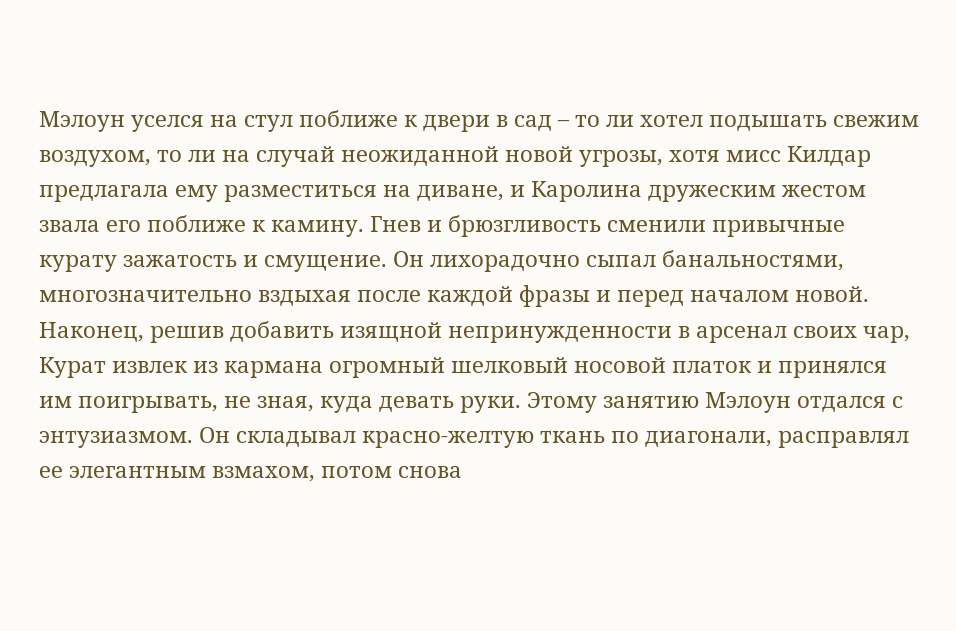Мэлоун уселся на стул поближе к двери в сад – то ли хотел подышать свежим воздухом, то ли на случай неожиданной новой угрозы, хотя мисс Килдар предлагала ему разместиться на диване, и Каролина дружеским жестом звала его поближе к камину. Гнев и брюзгливость сменили привычные курату зажатость и смущение. Он лихорадочно сыпал банальностями, многозначительно вздыхая после каждой фразы и перед началом новой. Наконец, решив добавить изящной непринужденности в арсенал своих чар, Курат извлек из кармана огромный шелковый носовой платок и принялся им поигрывать, не зная, куда девать руки. Этому занятию Мэлоун отдался с энтузиазмом. Он складывал красно-желтую ткань по диагонали, расправлял ее элегантным взмахом, потом снова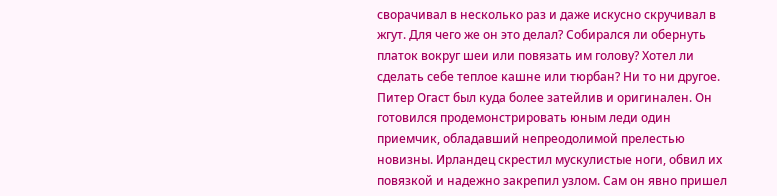сворачивал в несколько раз и даже искусно скручивал в жгут. Для чего же он это делал? Собирался ли обернуть платок вокруг шеи или повязать им голову? Хотел ли сделать себе теплое кашне или тюрбан? Ни то ни другое. Питер Огаст был куда более затейлив и оригинален. Он готовился продемонстрировать юным леди один приемчик, обладавший непреодолимой прелестью новизны. Ирландец скрестил мускулистые ноги, обвил их повязкой и надежно закрепил узлом. Сам он явно пришел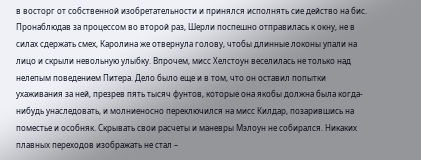в восторг от собственной изобретательности и принялся исполнять сие действо на бис. Пронаблюдав за процессом во второй раз, Шерли поспешно отправилась к окну, не в силах сдержать смех, Каролина же отвернула голову, чтобы длинные локоны упали на лицо и скрыли невольную улыбку. Впрочем, мисс Хелстоун веселилась не только над нелепым поведением Питера. Дело было еще и в том, что он оставил попытки ухаживания за ней, презрев пять тысяч фунтов, которые она якобы должна была когда-нибудь унаследовать, и молниеносно переключился на мисс Килдар, позарившись на поместье и особняк. Скрывать свои расчеты и маневры Мэлоун не собирался. Никаких плавных переходов изображать не стал –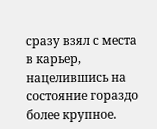сразу взял с места в карьер, нацелившись на состояние гораздо более крупное.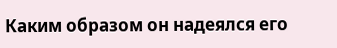Каким образом он надеялся его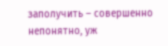заполучить – совершенно непонятно, уж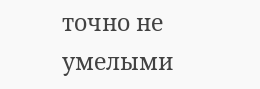точно не умелыми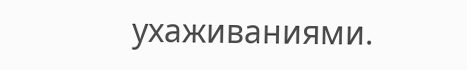ухаживаниями.